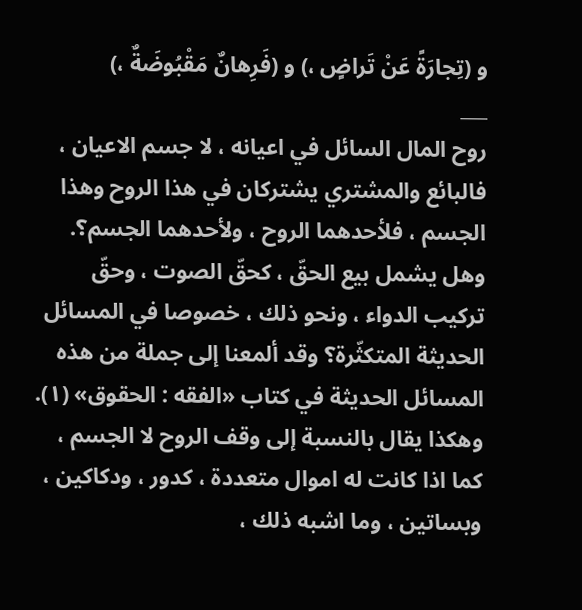و (تِجارَةً عَنْ تَراضٍ ،) و (فَرِهانٌ مَقْبُوضَةٌ ،)
___
روح المال السائل في اعيانه ، لا جسم الاعيان ، فالبائع والمشتري يشتركان في هذا الروح وهذا الجسم ، فلأحدهما الروح ، ولأحدهما الجسم؟.
وهل يشمل بيع الحقّ ، كحقّ الصوت ، وحقّ تركيب الدواء ، ونحو ذلك ، خصوصا في المسائل الحديثة المتكثّرة؟ وقد ألمعنا إلى جملة من هذه المسائل الحديثة في كتاب «الفقه : الحقوق» (١).
وهكذا يقال بالنسبة إلى وقف الروح لا الجسم ، كما اذا كانت له اموال متعددة ، كدور ، ودكاكين ، وبساتين ، وما اشبه ذلك ،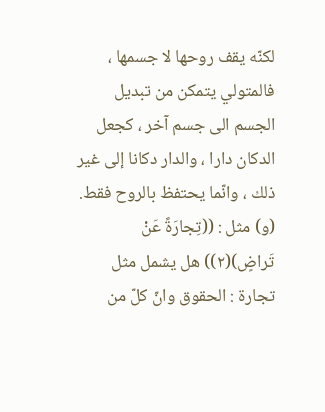لكنّه يقف روحها لا جسمها ، فالمتولي يتمكن من تبديل الجسم الى جسم آخر ، كجعل الدكان دارا ، والدار دكانا إلى غير ذلك ، وانّما يحتفظ بالروح فقط.
(و) مثل : ((تِجارَةً عَنْ تَراضٍ)(٢)) هل يشمل مثل تجارة : الحقوق وانّ كلّ من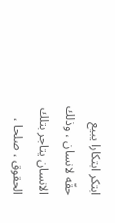ابتكر ابتكارا يبيع حقّه لانسان ، وذلك الانسان يتاجر بتلك الحقوق ، صلحا ،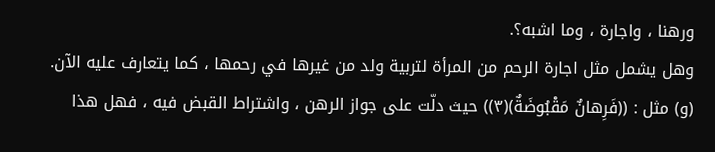ورهنا ، واجارة ، وما اشبه؟.
وهل يشمل مثل اجارة الرحم من المرأة لتربية ولد من غيرها في رحمها ، كما يتعارف عليه الآن.
(و) مثل : ((فَرِهانٌ مَقْبُوضَةٌ)(٣)) حيث دلّت على جواز الرهن ، واشتراط القبض فيه ، فهل هذا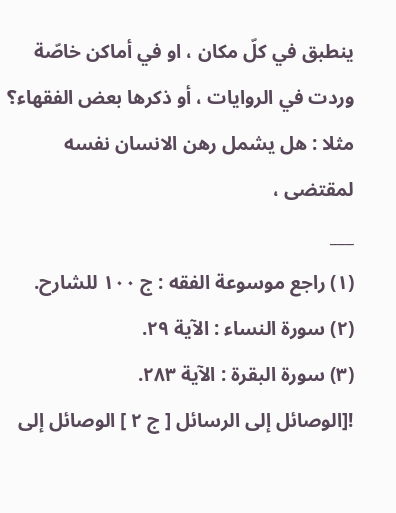ينطبق في كلّ مكان ، او في أماكن خاصّة وردت في الروايات ، أو ذكرها بعض الفقهاء؟ مثلا : هل يشمل رهن الانسان نفسه لمقتضى ،
___
(١) راجع موسوعة الفقه : ج ١٠٠ للشارح.
(٢) سورة النساء : الآية ٢٩.
(٣) سورة البقرة : الآية ٢٨٣.
![الوصائل إلى الرسائل [ ج ٢ ] الوصائل إلى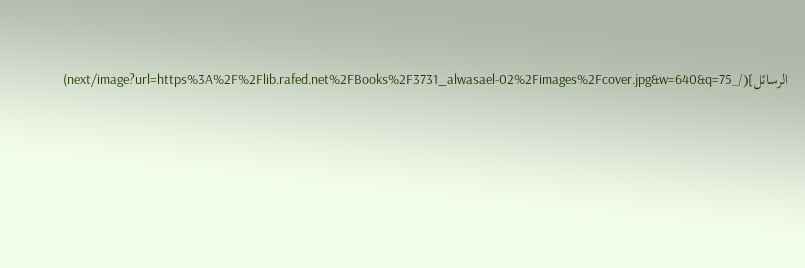الرسائل](/_next/image?url=https%3A%2F%2Flib.rafed.net%2FBooks%2F3731_alwasael-02%2Fimages%2Fcover.jpg&w=640&q=75)